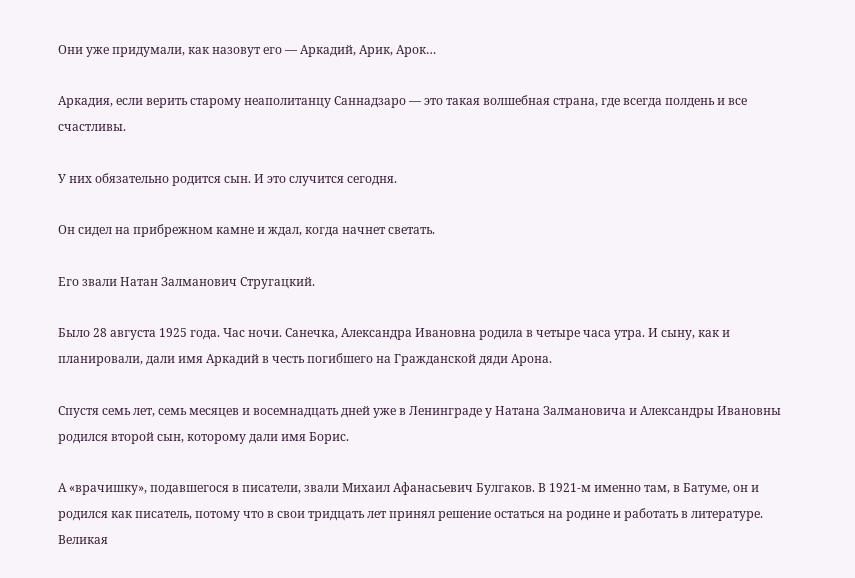Они уже придумали, как назовут его — Аркадий, Арик, Арок…

Аркадия, если верить старому неаполитанцу Саннадзаро — это такая волшебная страна, где всегда полдень и все счастливы.

У них обязательно родится сын. И это случится сегодня.

Он сидел на прибрежном камне и ждал, когда начнет светать.

Его звали Натан Залманович Стругацкий.

Было 28 августа 1925 года. Час ночи. Санечка, Александра Ивановна родила в четыре часа утра. И сыну, как и планировали, дали имя Аркадий в честь погибшего на Гражданской дяди Арона.

Спустя семь лет, семь месяцев и восемнадцать дней уже в Ленинграде у Натана Залмановича и Александры Ивановны родился второй сын, которому дали имя Борис.

А «врачишку», подавшегося в писатели, звали Михаил Афанасьевич Булгаков. В 1921-м именно там, в Батуме, он и родился как писатель, потому что в свои тридцать лет принял решение остаться на родине и работать в литературе. Великая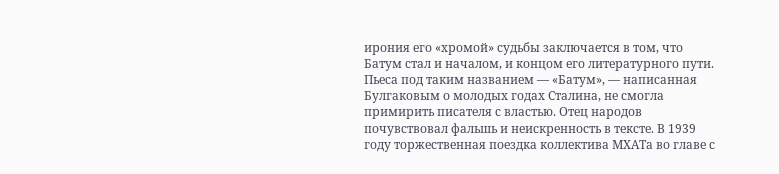ирония его «хромой» судьбы заключается в том, что Батум стал и началом, и концом его литературного пути. Пьеса под таким названием — «Батум», — написанная Булгаковым о молодых годах Сталина, не смогла примирить писателя с властью. Отец народов почувствовал фальшь и неискренность в тексте. В 1939 году торжественная поездка коллектива МХАТа во главе с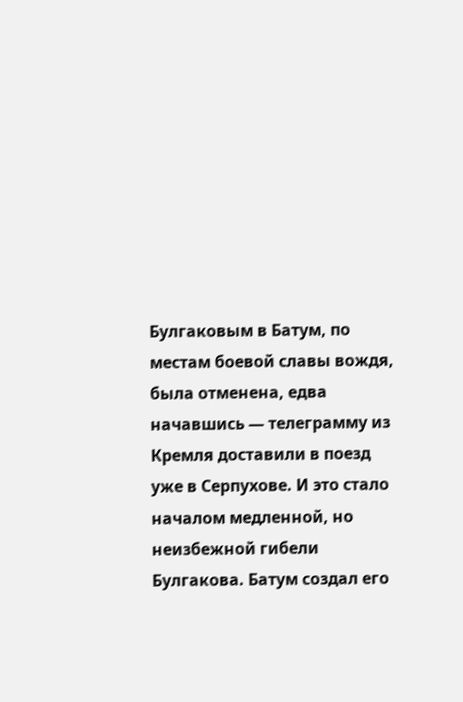Булгаковым в Батум, по местам боевой славы вождя, была отменена, едва начавшись — телеграмму из Кремля доставили в поезд уже в Серпухове. И это стало началом медленной, но неизбежной гибели Булгакова. Батум создал его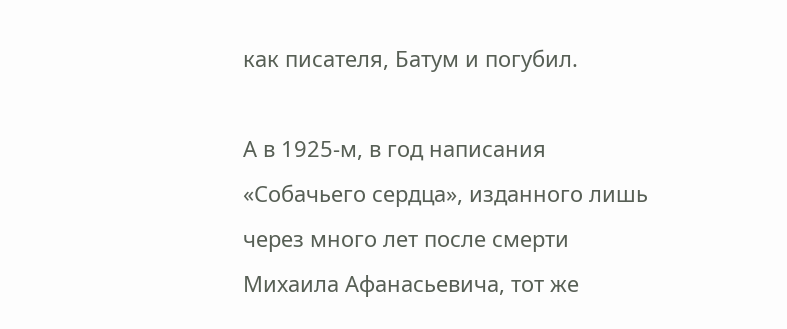как писателя, Батум и погубил.

А в 1925-м, в год написания «Собачьего сердца», изданного лишь через много лет после смерти Михаила Афанасьевича, тот же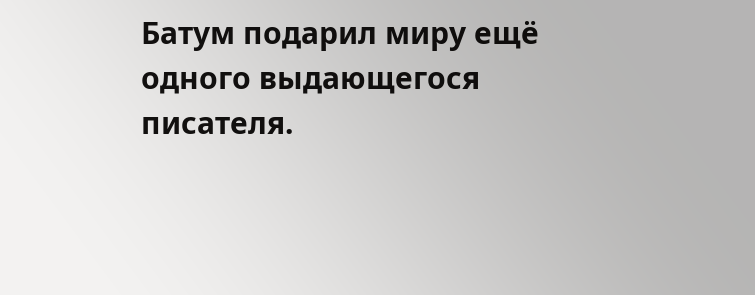Батум подарил миру ещё одного выдающегося писателя.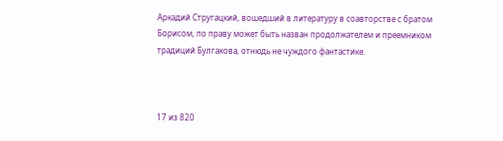Аркадий Стругацкий, вошедший в литературу в соавторстве с братом Борисом, по праву может быть назван продолжателем и преемником традиций Булгакова, отнюдь не чуждого фантастике.



17 из 820